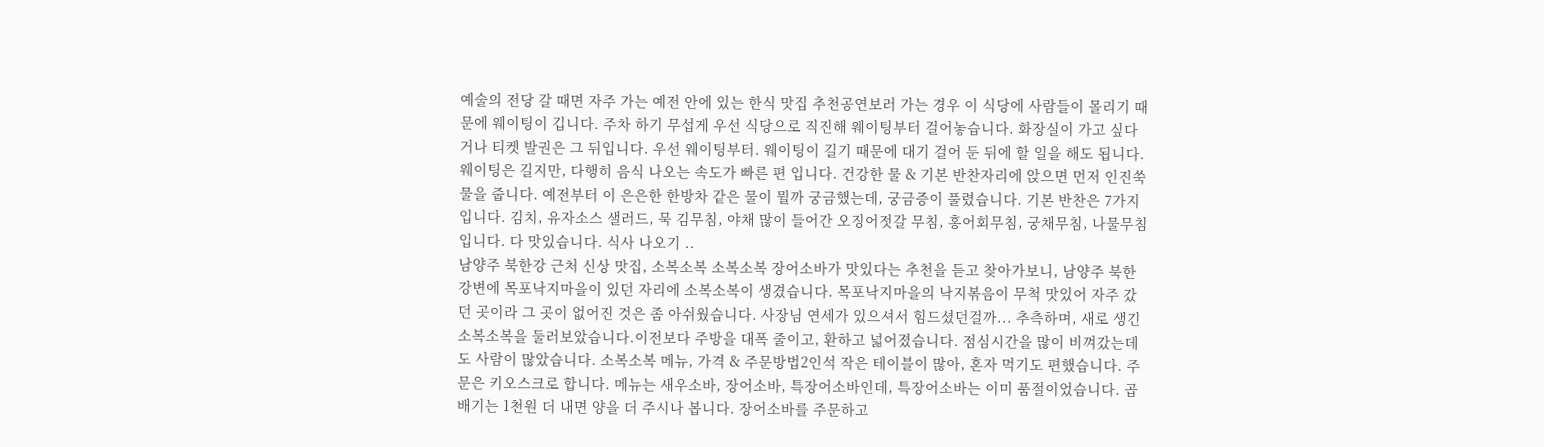예술의 전당 갈 때면 자주 가는 예전 안에 있는 한식 맛집 추천공연보러 가는 경우 이 식당에 사람들이 몰리기 때문에 웨이팅이 깁니다. 주차 하기 무섭게 우선 식당으로 직진해 웨이팅부터 걸어놓습니다. 화장실이 가고 싶다거나 티켓 발권은 그 뒤입니다. 우선 웨이팅부터. 웨이팅이 길기 때문에 대기 걸어 둔 뒤에 할 일을 해도 됩니다. 웨이팅은 길지만, 다행히 음식 나오는 속도가 빠른 편 입니다. 건강한 물 & 기본 반찬자리에 앉으면 먼저 인진쑥물을 줍니다. 예전부터 이 은은한 한방차 같은 물이 뭘까 궁금했는데, 궁금증이 풀렸습니다. 기본 반찬은 7가지 입니다. 김치, 유자소스 샐러드, 묵 김무침, 야채 많이 들어간 오징어젓갈 무침, 홍어회무침, 궁채무침, 나물무침 입니다. 다 맛있습니다. 식사 나오기 ..
남양주 북한강 근처 신상 맛집, 소복소복 소복소복 장어소바가 맛있다는 추천을 듣고 찾아가보니, 남양주 북한강변에 목포낙지마을이 있던 자리에 소복소복이 생겼습니다. 목포낙지마을의 낙지볶음이 무척 맛있어 자주 갔던 곳이라 그 곳이 없어진 것은 좀 아쉬웠습니다. 사장님 연세가 있으셔서 힘드셨던걸까... 추측하며, 새로 생긴 소복소복을 둘러보았습니다.이전보다 주방을 대폭 줄이고, 환하고 넓어졌습니다. 점심시간을 많이 비껴갔는데도 사람이 많았습니다. 소복소복 메뉴, 가격 & 주문방법2인석 작은 테이블이 많아, 혼자 먹기도 편했습니다. 주문은 키오스크로 합니다. 메뉴는 새우소바, 장어소바, 특장어소바인데, 특장어소바는 이미 품절이었습니다. 곱배기는 1천원 더 내면 양을 더 주시나 봅니다. 장어소바를 주문하고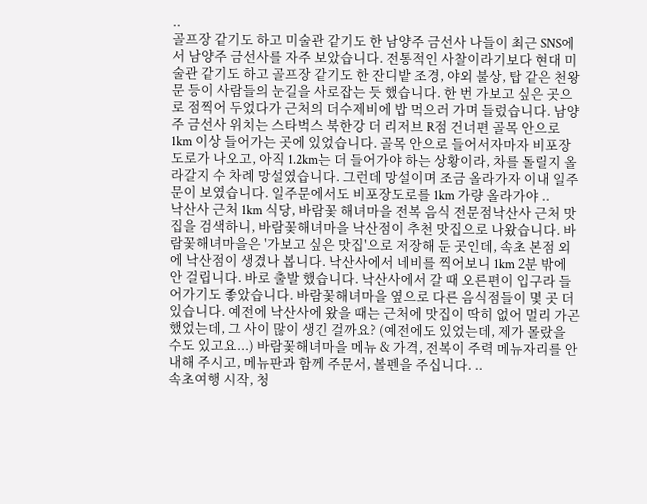..
골프장 같기도 하고 미술관 같기도 한 남양주 금선사 나들이 최근 SNS에서 남양주 금선사를 자주 보았습니다. 전통적인 사찰이라기보다 현대 미술관 같기도 하고 골프장 같기도 한 잔디밭 조경, 야외 불상, 탑 같은 천왕문 등이 사람들의 눈길을 사로잡는 듯 했습니다. 한 번 가보고 싶은 곳으로 점찍어 두었다가 근처의 더수제비에 밥 먹으러 가며 들렀습니다. 남양주 금선사 위치는 스타벅스 북한강 더 리저브 R점 건너편 골목 안으로 1km 이상 들어가는 곳에 있었습니다. 골목 안으로 들어서자마자 비포장 도로가 나오고, 아직 1.2km는 더 들어가야 하는 상황이라, 차를 돌릴지 올라갈지 수 차례 망설였습니다. 그런데 망설이며 조금 올라가자 이내 일주문이 보였습니다. 일주문에서도 비포장도로를 1km 가량 올라가야 ..
낙산사 근처 1km 식당, 바람꽃 해녀마을 전복 음식 전문점낙산사 근처 맛집을 검색하니, 바람꽃해녀마을 낙산점이 추천 맛집으로 나왔습니다. 바람꽃해녀마을은 '가보고 싶은 맛집'으로 저장해 둔 곳인데, 속초 본점 외에 낙산점이 생겼나 봅니다. 낙산사에서 네비를 찍어보니 1km 2분 밖에 안 걸립니다. 바로 출발 했습니다. 낙산사에서 갈 때 오른편이 입구라 들어가기도 좋았습니다. 바람꽃해녀마을 옆으로 다른 음식점들이 몇 곳 더 있습니다. 예전에 낙산사에 왔을 때는 근처에 맛집이 딱히 없어 멀리 가곤 했었는데, 그 사이 많이 생긴 걸까요? (예전에도 있었는데, 제가 몰랐을 수도 있고요...) 바람꽃해녀마을 메뉴 & 가격, 전복이 주력 메뉴자리를 안내해 주시고, 메뉴판과 함께 주문서, 볼펜을 주십니다. ..
속초여행 시작, 청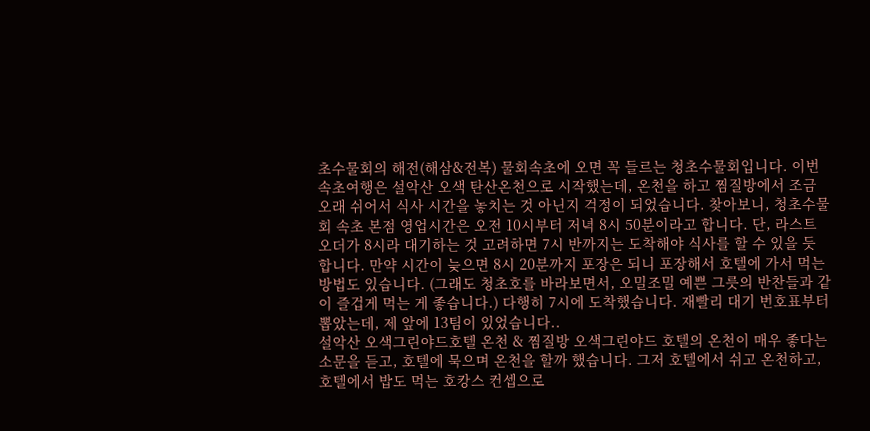초수물회의 해전(해삼&전복) 물회속초에 오면 꼭 들르는 청초수물회입니다. 이번 속초여행은 설악산 오색 탄산온천으로 시작했는데, 온천을 하고 찜질방에서 조금 오래 쉬어서 식사 시간을 놓치는 것 아닌지 걱정이 되었습니다. 찾아보니, 청초수물회 속초 본점 영업시간은 오전 10시부터 저녁 8시 50분이라고 합니다. 단, 라스트 오더가 8시라 대기하는 것 고려하면 7시 반까지는 도착해야 식사를 할 수 있을 듯 합니다. 만약 시간이 늦으면 8시 20분까지 포장은 되니 포장해서 호텔에 가서 먹는 방법도 있습니다. (그래도 청초호를 바라보면서, 오밀조밀 예쁜 그릇의 반찬들과 같이 즐겁게 먹는 게 좋습니다.) 다행히 7시에 도착했습니다. 재빨리 대기 번호표부터 뽑았는데, 제 앞에 13팀이 있었습니다..
설악산 오색그린야드호텔 온천 & 찜질방 오색그린야드 호텔의 온천이 매우 좋다는 소문을 듣고, 호텔에 묵으며 온천을 할까 했습니다. 그저 호텔에서 쉬고 온천하고, 호텔에서 밥도 먹는 호캉스 컨셉으로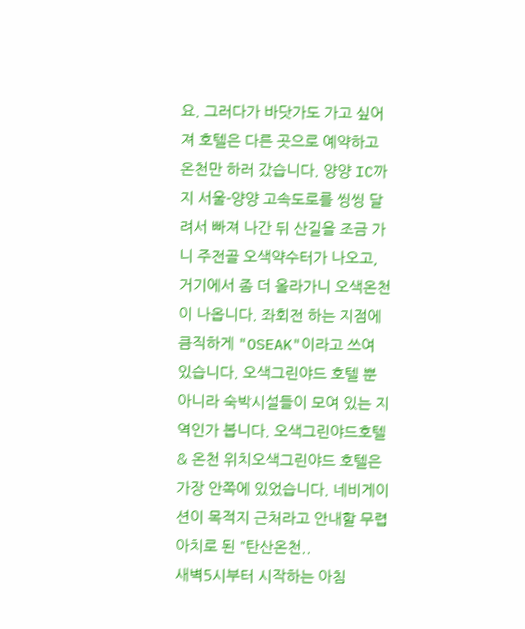요. 그러다가 바닷가도 가고 싶어져 호텔은 다른 곳으로 예약하고 온천만 하러 갔습니다. 양양 IC까지 서울-양양 고속도로를 씽씽 달려서 빠져 나간 뒤 산길을 조금 가니 주전골 오색약수터가 나오고, 거기에서 좀 더 올라가니 오색온천이 나옵니다. 좌회전 하는 지점에 큼직하게 "OSEAK"이라고 쓰여 있습니다. 오색그린야드 호텔 뿐 아니라 숙박시설들이 모여 있는 지역인가 봅니다. 오색그린야드호텔 & 온천 위치오색그린야드 호텔은 가장 안쪽에 있었습니다. 네비게이션이 목적지 근처라고 안내할 무렵 아치로 된 "탄산온천..
새벽5시부터 시작하는 아침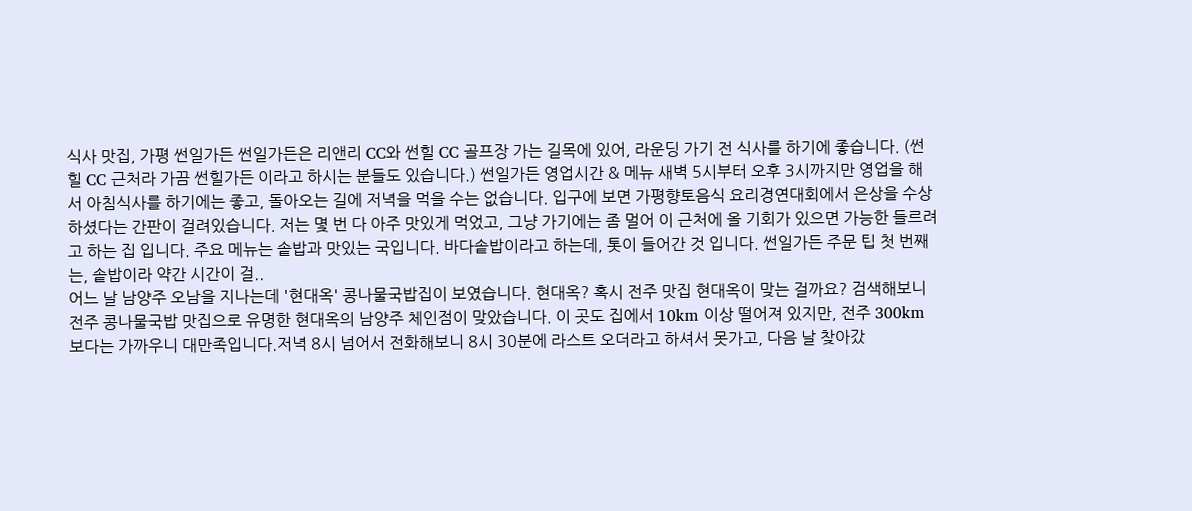식사 맛집, 가평 썬일가든 썬일가든은 리앤리 CC와 썬힐 CC 골프장 가는 길목에 있어, 라운딩 가기 전 식사를 하기에 좋습니다. (썬힐 CC 근처라 가끔 썬힐가든 이라고 하시는 분들도 있습니다.) 썬일가든 영업시간 & 메뉴 새벽 5시부터 오후 3시까지만 영업을 해서 아침식사를 하기에는 좋고, 돌아오는 길에 저녁을 먹을 수는 없습니다. 입구에 보면 가평향토음식 요리경연대회에서 은상을 수상하셨다는 간판이 걸려있습니다. 저는 몇 번 다 아주 맛있게 먹었고, 그냥 가기에는 좀 멀어 이 근처에 올 기회가 있으면 가능한 들르려고 하는 집 입니다. 주요 메뉴는 솥밥과 맛있는 국입니다. 바다솥밥이라고 하는데, 톳이 들어간 것 입니다. 썬일가든 주문 팁 첫 번째는, 솥밥이라 약간 시간이 걸..
어느 날 남양주 오남을 지나는데 '현대옥' 콩나물국밥집이 보였습니다. 현대옥? 혹시 전주 맛집 현대옥이 맞는 걸까요? 검색해보니 전주 콩나물국밥 맛집으로 유명한 현대옥의 남양주 체인점이 맞았습니다. 이 곳도 집에서 10km 이상 떨어져 있지만, 전주 300km보다는 가까우니 대만족입니다.저녁 8시 넘어서 전화해보니 8시 30분에 라스트 오더라고 하셔서 못가고, 다음 날 찾아갔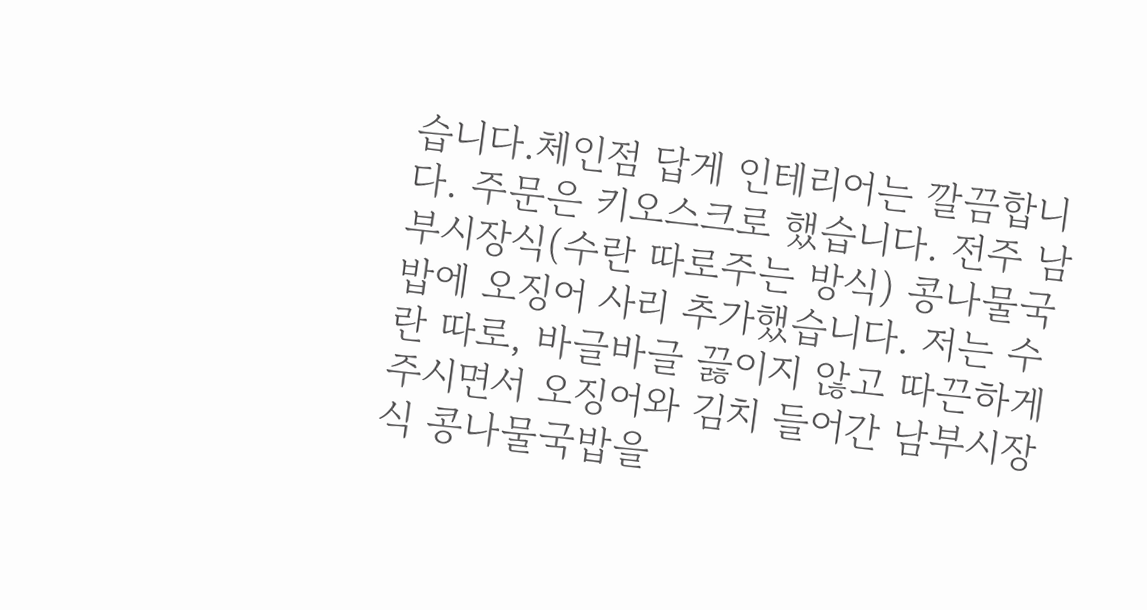습니다.체인점 답게 인테리어는 깔끔합니다. 주문은 키오스크로 했습니다. 전주 남부시장식(수란 따로주는 방식) 콩나물국밥에 오징어 사리 추가했습니다. 저는 수란 따로, 바글바글 끓이지 않고 따끈하게 주시면서 오징어와 김치 들어간 남부시장식 콩나물국밥을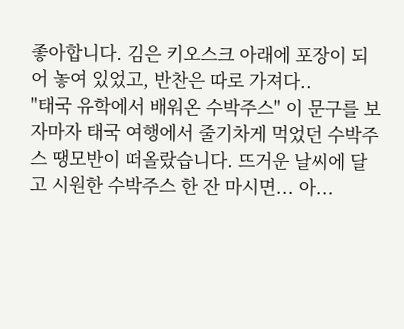좋아합니다. 김은 키오스크 아래에 포장이 되어 놓여 있었고, 반찬은 따로 가져다..
"태국 유학에서 배워온 수박주스" 이 문구를 보자마자 태국 여행에서 줄기차게 먹었던 수박주스 땡모반이 떠올랐습니다. 뜨거운 날씨에 달고 시원한 수박주스 한 잔 마시면... 아...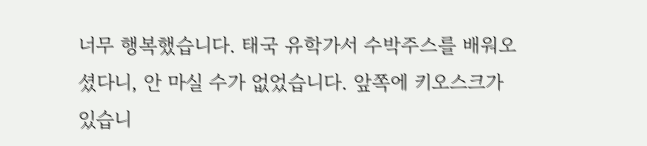너무 행복했습니다. 태국 유학가서 수박주스를 배워오셨다니, 안 마실 수가 없었습니다. 앞쪽에 키오스크가 있습니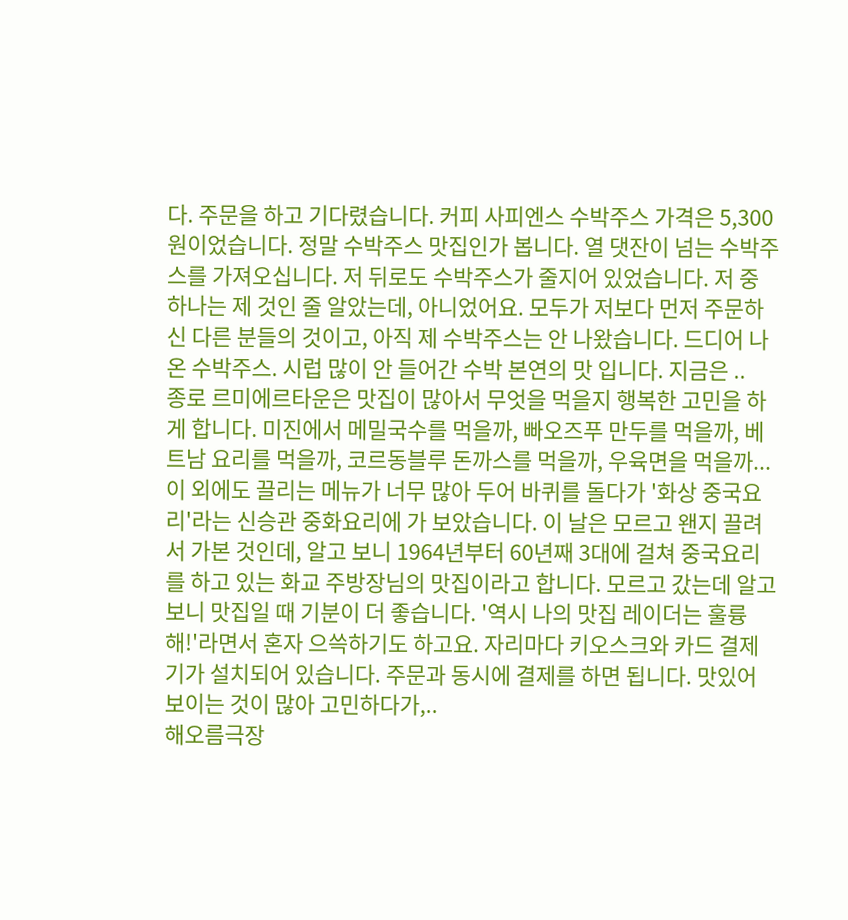다. 주문을 하고 기다렸습니다. 커피 사피엔스 수박주스 가격은 5,300원이었습니다. 정말 수박주스 맛집인가 봅니다. 열 댓잔이 넘는 수박주스를 가져오십니다. 저 뒤로도 수박주스가 줄지어 있었습니다. 저 중 하나는 제 것인 줄 알았는데, 아니었어요. 모두가 저보다 먼저 주문하신 다른 분들의 것이고, 아직 제 수박주스는 안 나왔습니다. 드디어 나온 수박주스. 시럽 많이 안 들어간 수박 본연의 맛 입니다. 지금은 ..
종로 르미에르타운은 맛집이 많아서 무엇을 먹을지 행복한 고민을 하게 합니다. 미진에서 메밀국수를 먹을까, 빠오즈푸 만두를 먹을까, 베트남 요리를 먹을까, 코르동블루 돈까스를 먹을까, 우육면을 먹을까... 이 외에도 끌리는 메뉴가 너무 많아 두어 바퀴를 돌다가 '화상 중국요리'라는 신승관 중화요리에 가 보았습니다. 이 날은 모르고 왠지 끌려서 가본 것인데, 알고 보니 1964년부터 60년째 3대에 걸쳐 중국요리를 하고 있는 화교 주방장님의 맛집이라고 합니다. 모르고 갔는데 알고 보니 맛집일 때 기분이 더 좋습니다. '역시 나의 맛집 레이더는 훌륭해!'라면서 혼자 으쓱하기도 하고요. 자리마다 키오스크와 카드 결제기가 설치되어 있습니다. 주문과 동시에 결제를 하면 됩니다. 맛있어 보이는 것이 많아 고민하다가,..
해오름극장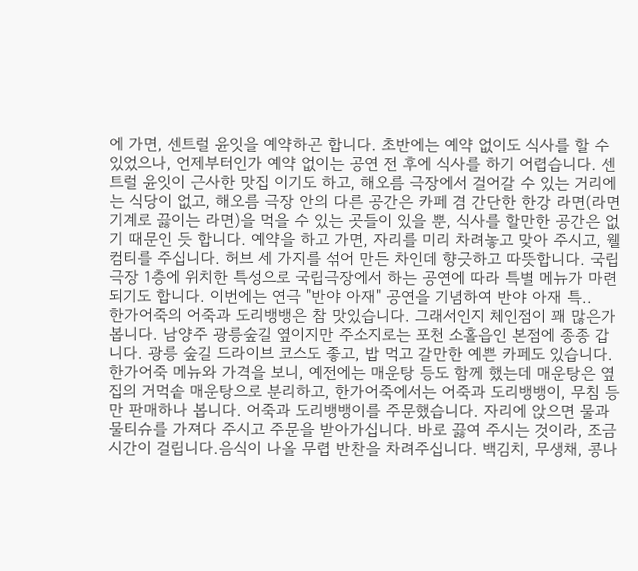에 가면, 센트럴 윤잇을 예약하곤 합니다. 초반에는 예약 없이도 식사를 할 수 있었으나, 언제부터인가 예약 없이는 공연 전 후에 식사를 하기 어렵습니다. 센트럴 윤잇이 근사한 맛집 이기도 하고, 해오름 극장에서 걸어갈 수 있는 거리에는 식당이 없고, 해오름 극장 안의 다른 공간은 카페 겸 간단한 한강 라면(라면 기계로 끓이는 라면)을 먹을 수 있는 곳들이 있을 뿐, 식사를 할만한 공간은 없기 때문인 듯 합니다. 예약을 하고 가면, 자리를 미리 차려놓고 맞아 주시고, 웰컴티를 주십니다. 허브 세 가지를 섞어 만든 차인데 향긋하고 따뜻합니다. 국립극장 1층에 위치한 특성으로 국립극장에서 하는 공연에 따라 특별 메뉴가 마련되기도 합니다. 이번에는 연극 "반야 아재" 공연을 기념하여 반야 아재 특..
한가어죽의 어죽과 도리뱅뱅은 참 맛있습니다. 그래서인지 체인점이 꽤 많은가 봅니다. 남양주 광릉숲길 옆이지만 주소지로는 포천 소홀읍인 본점에 종종 갑니다. 광릉 숲길 드라이브 코스도 좋고, 밥 먹고 갈만한 예쁜 카페도 있습니다.한가어죽 메뉴와 가격을 보니, 예전에는 매운탕 등도 함께 했는데 매운탕은 옆집의 거먹솥 매운탕으로 분리하고, 한가어죽에서는 어죽과 도리뱅뱅이, 무침 등만 판매하나 봅니다. 어죽과 도리뱅뱅이를 주문했습니다. 자리에 앉으면 물과 물티슈를 가져다 주시고 주문을 받아가십니다. 바로 끓여 주시는 것이라, 조금 시간이 걸립니다.음식이 나올 무렵 반찬을 차려주십니다. 백김치, 무생채, 콩나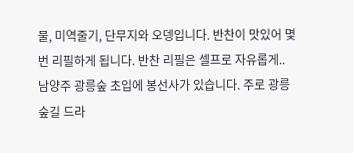물, 미역줄기, 단무지와 오뎅입니다. 반찬이 맛있어 몇 번 리필하게 됩니다. 반찬 리필은 셀프로 자유롭게..
남양주 광릉숲 초입에 봉선사가 있습니다. 주로 광릉숲길 드라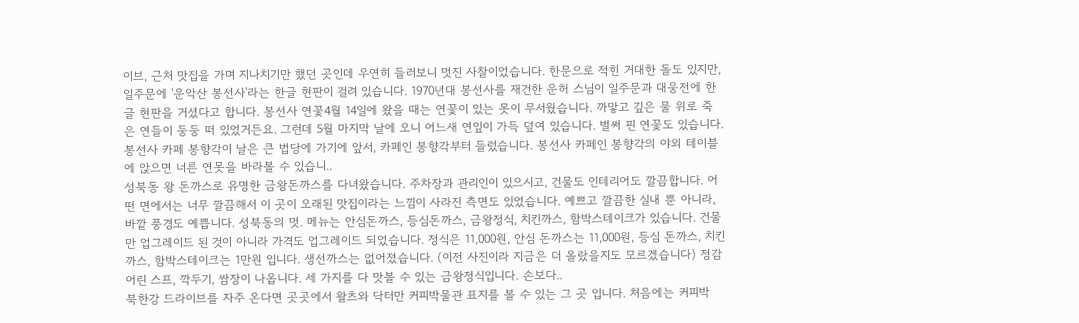이브, 근처 맛집을 가며 지나치기만 했던 곳인데 우연히 들러보니 멋진 사찰이었습니다. 한문으로 적힌 거대한 돌도 있지만, 일주문에 '운악산 봉선사'라는 한글 현판이 걸려 있습니다. 1970년대 봉선사를 재건한 운허 스님이 일주문과 대웅전에 한글 현판을 거셨다고 합니다. 봉선사 연꽃4월 14일에 왔을 때는 연꽃이 있는 못이 무서웠습니다. 까맣고 깊은 물 위로 죽은 연들이 둥둥 떠 있었거든요. 그런데 5월 마지막 날에 오니 어느새 연잎이 가득 덮여 있습니다. 벌써 핀 연꽃도 있습니다. 봉선사 카페 봉향각이 날은 큰 법당에 가기에 앞서, 카페인 봉향각부터 들렀습니다. 봉선사 카페인 봉향각의 야외 테이블에 앉으면 너른 연못을 바라볼 수 있습니..
성북동 왕 돈까스로 유명한 금왕돈까스를 다녀왔습니다. 주차장과 관리인이 있으시고, 건물도 인테리어도 깔끔합니다. 어떤 면에서는 너무 깔끔해서 이 곳이 오래된 맛집이라는 느낌이 사라진 측면도 있었습니다. 예쁘고 깔끔한 실내 뿐 아니라, 바깥 풍경도 예쁩니다. 성북동의 멋. 메뉴는 안심돈까스, 등심돈까스, 금왕정식, 치킨까스, 함박스테이크가 있습니다. 건물만 업그레이드 된 것이 아니라 가격도 업그레이드 되었습니다. 정식은 11,000원, 안심 돈까스는 11,000원, 등심 돈까스, 치킨까스, 함박스테이크는 1만원 입니다. 생선까스는 없어졌습니다. (이전 사진이라 지금은 더 올랐을지도 모르겠습니다) 정감어린 스프, 깍두기, 쌈장이 나옵니다. 세 가지를 다 맛볼 수 있는 금왕정식입니다. 손보다..
북한강 드라이브를 자주 온다면 곳곳에서 왈츠와 닥터만 커피박물관 표지를 볼 수 있는 그 곳 입니다. 처음에는 커피박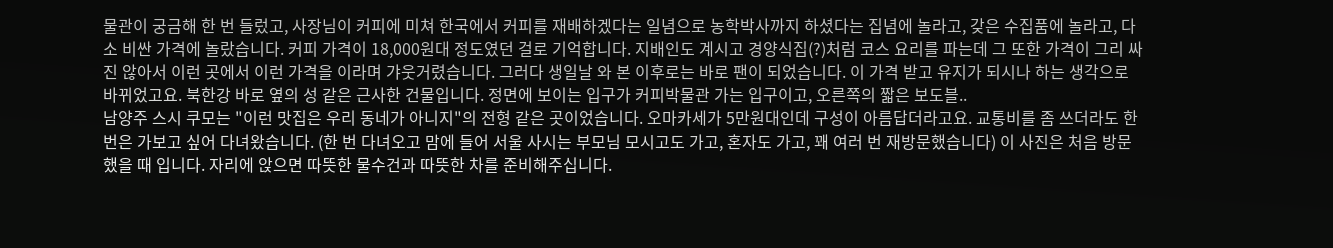물관이 궁금해 한 번 들렀고, 사장님이 커피에 미쳐 한국에서 커피를 재배하겠다는 일념으로 농학박사까지 하셨다는 집념에 놀라고, 갖은 수집품에 놀라고, 다소 비싼 가격에 놀랐습니다. 커피 가격이 18,000원대 정도였던 걸로 기억합니다. 지배인도 계시고 경양식집(?)처럼 코스 요리를 파는데 그 또한 가격이 그리 싸진 않아서 이런 곳에서 이런 가격을 이라며 갸웃거렸습니다. 그러다 생일날 와 본 이후로는 바로 팬이 되었습니다. 이 가격 받고 유지가 되시나 하는 생각으로 바뀌었고요. 북한강 바로 옆의 성 같은 근사한 건물입니다. 정면에 보이는 입구가 커피박물관 가는 입구이고, 오른쪽의 짧은 보도블..
남양주 스시 쿠모는 "이런 맛집은 우리 동네가 아니지"의 전형 같은 곳이었습니다. 오마카세가 5만원대인데 구성이 아름답더라고요. 교통비를 좀 쓰더라도 한 번은 가보고 싶어 다녀왔습니다. (한 번 다녀오고 맘에 들어 서울 사시는 부모님 모시고도 가고, 혼자도 가고, 꽤 여러 번 재방문했습니다) 이 사진은 처음 방문했을 때 입니다. 자리에 앉으면 따뜻한 물수건과 따뜻한 차를 준비해주십니다.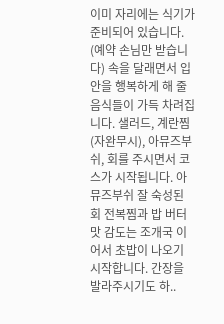이미 자리에는 식기가 준비되어 있습니다. (예약 손님만 받습니다) 속을 달래면서 입안을 행복하게 해 줄 음식들이 가득 차려집니다. 샐러드, 계란찜(자완무시), 아뮤즈부쉬, 회를 주시면서 코스가 시작됩니다. 아뮤즈부쉬 잘 숙성된 회 전복찜과 밥 버터 맛 감도는 조개국 이어서 초밥이 나오기 시작합니다. 간장을 발라주시기도 하..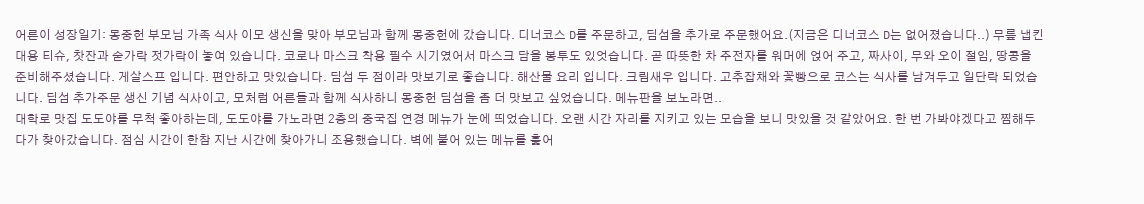어른이 성장일기: 몽중헌 부모님 가족 식사 이모 생신을 맞아 부모님과 함께 몽중헌에 갔습니다. 디너코스 D를 주문하고, 딤섬을 추가로 주문했어요.(지금은 디너코스 D는 없어졌습니다..) 무릎 냅킨 대용 티슈, 찻잔과 숟가락 젓가락이 놓여 있습니다. 코로나 마스크 착용 필수 시기였어서 마스크 담을 봉투도 있엇습니다. 곧 따뜻한 차 주전자를 워머에 얹어 주고, 짜사이, 무와 오이 절임, 땅콩을 준비해주셨습니다. 게살스프 입니다. 편안하고 맛있습니다. 딤섬 두 점이라 맛보기로 좋습니다. 해산물 요리 입니다. 크림새우 입니다. 고추잡채와 꽃빵으로 코스는 식사를 남겨두고 일단락 되었습니다. 딤섬 추가주문 생신 기념 식사이고, 모처럼 어른들과 함께 식사하니 몽중헌 딤섬을 좀 더 맛보고 싶었습니다. 메뉴판을 보노라면..
대학로 맛집 도도야를 무척 좋아하는데, 도도야를 가노라면 2층의 중국집 연경 메뉴가 눈에 띄었습니다. 오랜 시간 자리를 지키고 있는 모습을 보니 맛있을 것 같았어요. 한 번 가봐야겠다고 찜해두다가 찾아갔습니다. 점심 시간이 한참 지난 시간에 찾아가니 조용했습니다. 벽에 붙어 있는 메뉴를 훑어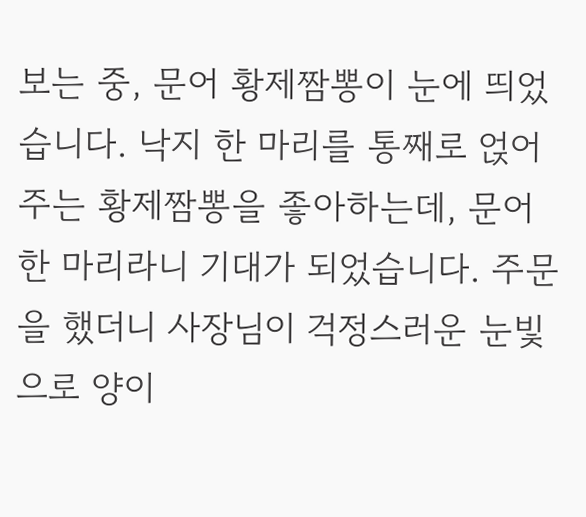보는 중, 문어 황제짬뽕이 눈에 띄었습니다. 낙지 한 마리를 통째로 얹어주는 황제짬뽕을 좋아하는데, 문어 한 마리라니 기대가 되었습니다. 주문을 했더니 사장님이 걱정스러운 눈빛으로 양이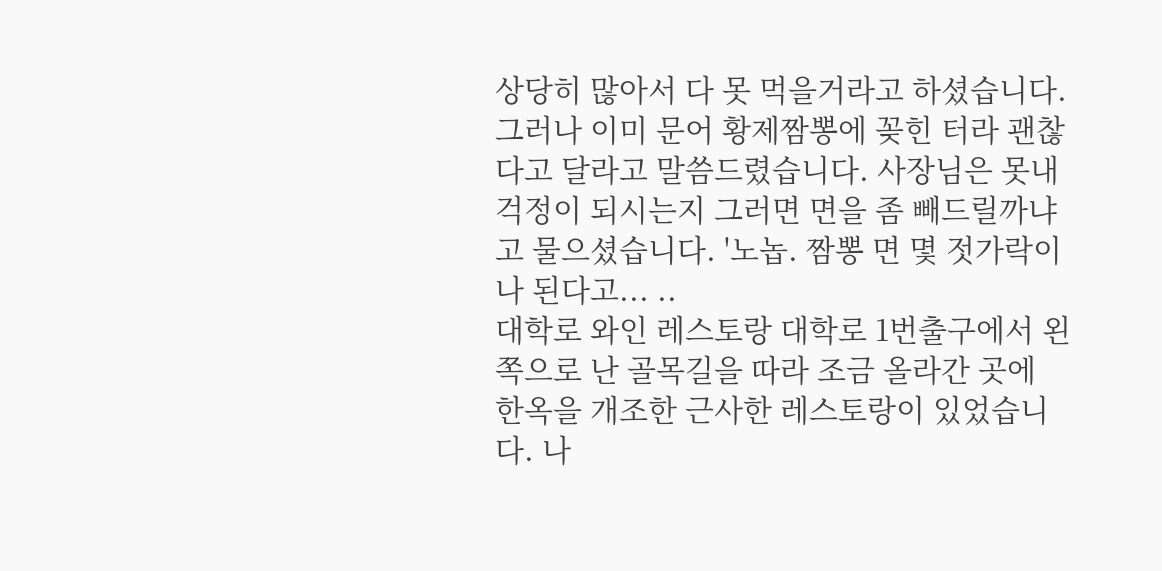상당히 많아서 다 못 먹을거라고 하셨습니다. 그러나 이미 문어 황제짬뽕에 꽂힌 터라 괜찮다고 달라고 말씀드렸습니다. 사장님은 못내 걱정이 되시는지 그러면 면을 좀 빼드릴까냐고 물으셨습니다. '노놉. 짬뽕 면 몇 젓가락이나 된다고... ..
대학로 와인 레스토랑 대학로 1번출구에서 왼쪽으로 난 골목길을 따라 조금 올라간 곳에 한옥을 개조한 근사한 레스토랑이 있었습니다. 나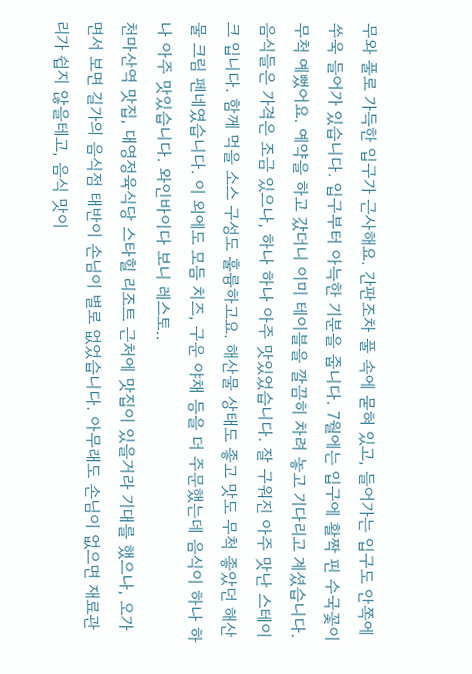무와 풀로 가득한 입구가 근사해요. 간판조차 풀 속에 묻혀 있고, 들어가는 입구도 안쪽에 쑤욱 들어가 있습니다. 입구부터 아늑한 기분을 줍니다. 7월에는 입구에 활짝 핀 수국꽃이 무척 예뻤어요. 예약을 하고 갔더니 이미 테이블을 깔끔히 차려 놓고 기다리고 계셨습니다. 음식들은 가격은 조금 있으나, 하나 하나 아주 맛있었습니다. 잘 구워진 아주 맛난 스테이크 입니다. 함께 먹을 소스 구성도 훌륭하고요. 해산물 상태도 좋고 맛도 무척 좋았던 해산물 크림 펜네였습니다. 이 외에도 모듬 치즈, 구운 야채 등을 더 주문했는데 음식이 하나 하나 아주 맛있습니다. 와인바이다 보니 레스토..
천마산역 맛집, 대영정육식당 스타힐 리조트 근처에 맛집이 있을거라 기대를 했으나, 오가면서 보면 길가의 음식점 태반이 손님이 별로 없었습니다. 아무래도 손님이 없으면 재료관리가 쉽지 않을테고, 음식 맛이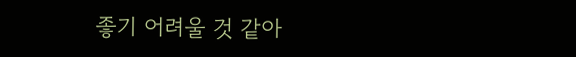좋기 어려울 것 같아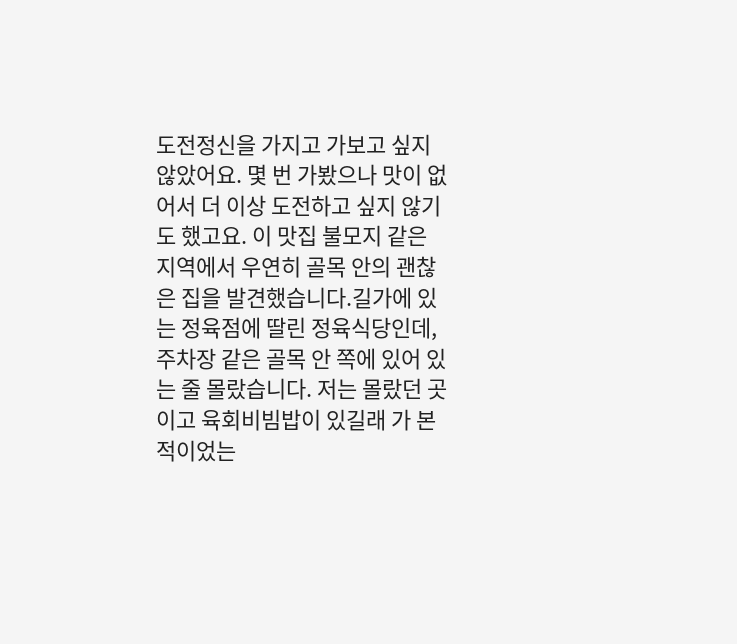도전정신을 가지고 가보고 싶지 않았어요. 몇 번 가봤으나 맛이 없어서 더 이상 도전하고 싶지 않기도 했고요. 이 맛집 불모지 같은 지역에서 우연히 골목 안의 괜찮은 집을 발견했습니다.길가에 있는 정육점에 딸린 정육식당인데, 주차장 같은 골목 안 쪽에 있어 있는 줄 몰랐습니다. 저는 몰랐던 곳이고 육회비빔밥이 있길래 가 본 적이었는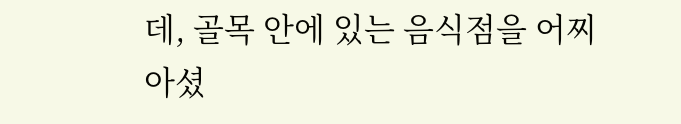데, 골목 안에 있는 음식점을 어찌 아셨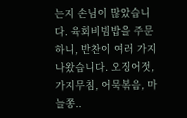는지 손님이 많았습니다. 육회비빔밥을 주문하니, 반찬이 여러 가지 나왔습니다. 오징어젓, 가지무침, 어묵볶음, 마늘쫑..